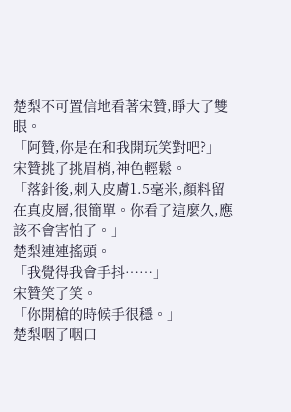楚梨不可置信地看著宋贊,睜大了雙眼。
「阿贊,你是在和我開玩笑對吧?」
宋贊挑了挑眉梢,神色輕鬆。
「落針後,刺入皮膚1.5毫米,顏料留在真皮層,很簡單。你看了這麼久,應該不會害怕了。」
楚梨連連搖頭。
「我覺得我會手抖……」
宋贊笑了笑。
「你開槍的時候手很穩。」
楚梨咽了咽口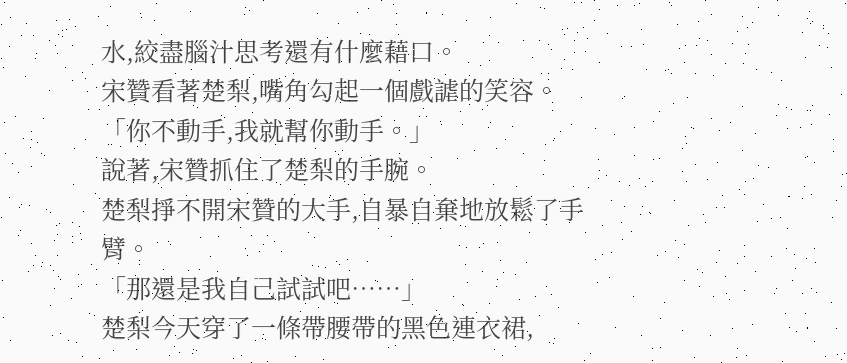水,絞盡腦汁思考還有什麼藉口。
宋贊看著楚梨,嘴角勾起一個戲謔的笑容。
「你不動手,我就幫你動手。」
說著,宋贊抓住了楚梨的手腕。
楚梨掙不開宋贊的大手,自暴自棄地放鬆了手臂。
「那還是我自己試試吧……」
楚梨今天穿了一條帶腰帶的黑色連衣裙,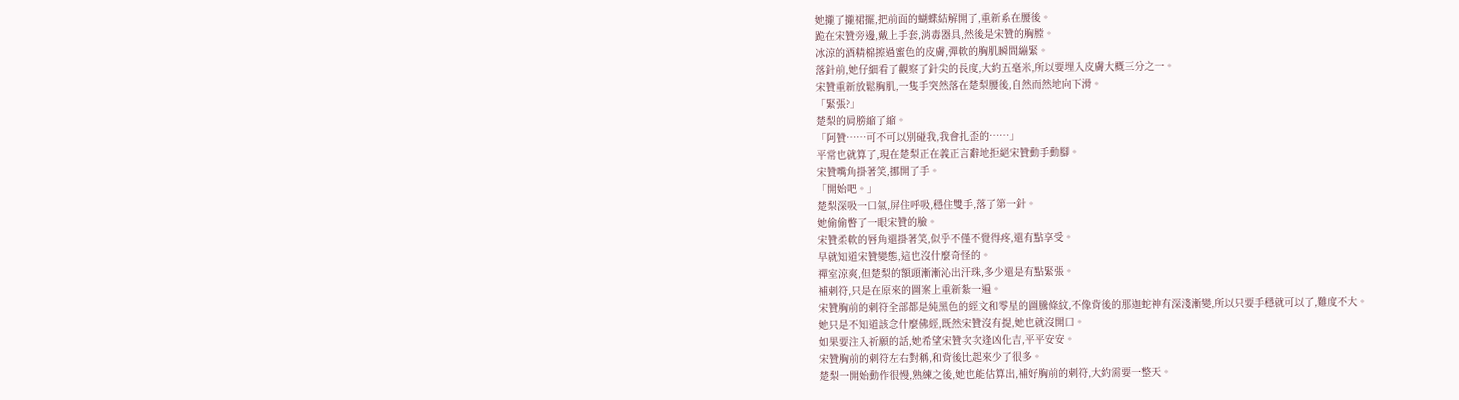她攏了攏裙擺,把前面的蝴蝶結解開了,重新系在腰後。
跪在宋贊旁邊,戴上手套,消毒器具,然後是宋贊的胸膛。
冰涼的酒精棉擦過蜜色的皮膚,彈軟的胸肌瞬間繃緊。
落針前,她仔細看了觀察了針尖的長度,大約五毫米,所以要埋入皮膚大概三分之一。
宋贊重新放鬆胸肌,一隻手突然落在楚梨腰後,自然而然地向下滑。
「緊張?」
楚梨的肩膀縮了縮。
「阿贊……可不可以別碰我,我會扎歪的……」
平常也就算了,現在楚梨正在義正言辭地拒絕宋贊動手動腳。
宋贊嘴角掛著笑,挪開了手。
「開始吧。」
楚梨深吸一口氣,屏住呼吸,穩住雙手,落了第一針。
她偷偷瞥了一眼宋贊的臉。
宋贊柔軟的唇角還掛著笑,似乎不僅不覺得疼,還有點享受。
早就知道宋贊變態,這也沒什麼奇怪的。
禪室涼爽,但楚梨的額頭漸漸沁出汗珠,多少還是有點緊張。
補刺符,只是在原來的圖案上重新紮一遍。
宋贊胸前的刺符全部都是純黑色的經文和零星的圖騰條紋,不像背後的那迦蛇神有深淺漸變,所以只要手穩就可以了,難度不大。
她只是不知道該念什麼佛經,既然宋贊沒有提,她也就沒開口。
如果要注入祈願的話,她希望宋贊次次逢凶化吉,平平安安。
宋贊胸前的刺符左右對稱,和背後比起來少了很多。
楚梨一開始動作很慢,熟練之後,她也能估算出,補好胸前的刺符,大約需要一整天。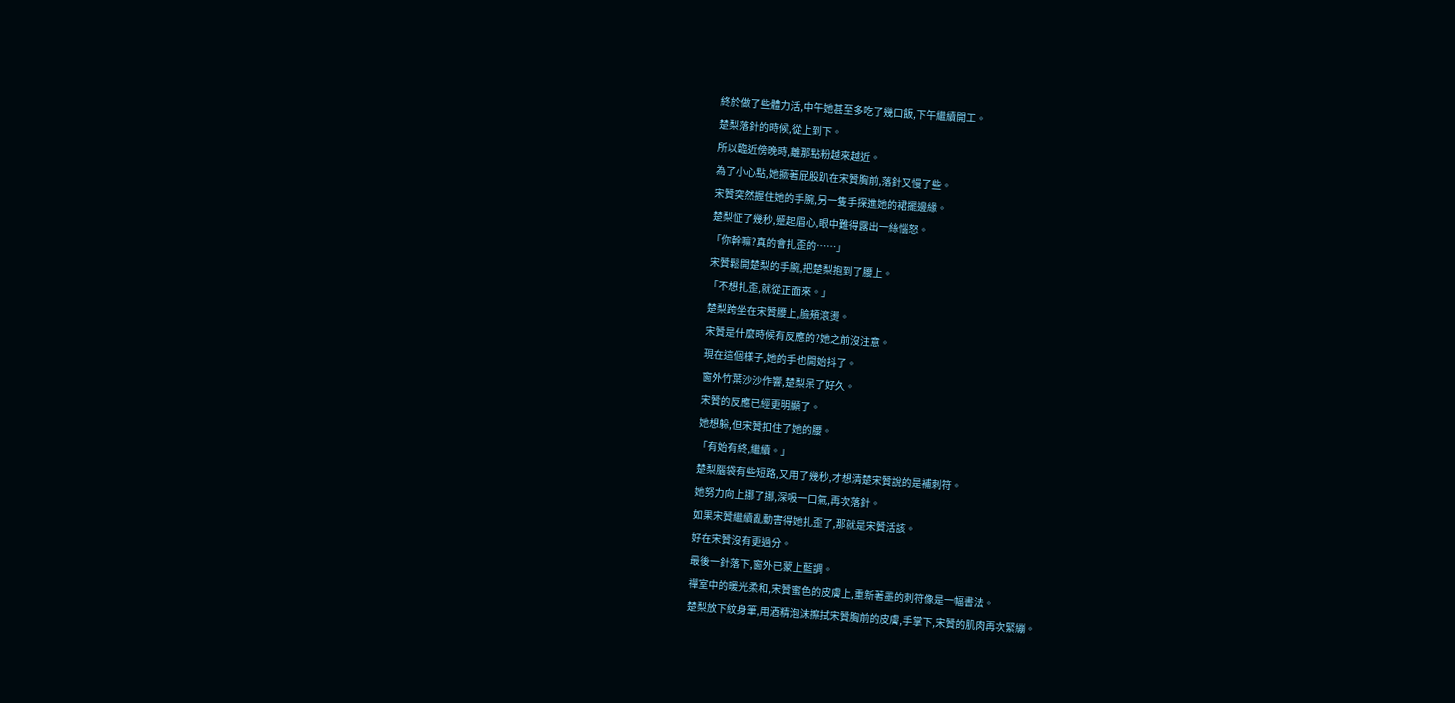終於做了些體力活,中午她甚至多吃了幾口飯,下午繼續開工。
楚梨落針的時候,從上到下。
所以臨近傍晚時,離那點粉越來越近。
為了小心點,她撅著屁股趴在宋贊胸前,落針又慢了些。
宋贊突然握住她的手腕,另一隻手探進她的裙擺邊緣。
楚梨怔了幾秒,蹙起眉心,眼中難得露出一絲惱怒。
「你幹嘛?真的會扎歪的……」
宋贊鬆開楚梨的手腕,把楚梨抱到了腰上。
「不想扎歪,就從正面來。」
楚梨跨坐在宋贊腰上,臉頰滾燙。
宋贊是什麼時候有反應的?她之前沒注意。
現在這個樣子,她的手也開始抖了。
窗外竹葉沙沙作響,楚梨呆了好久。
宋贊的反應已經更明顯了。
她想躲,但宋贊扣住了她的腰。
「有始有終,繼續。」
楚梨腦袋有些短路,又用了幾秒,才想清楚宋贊說的是補刺符。
她努力向上挪了挪,深吸一口氣,再次落針。
如果宋贊繼續亂動害得她扎歪了,那就是宋贊活該。
好在宋贊沒有更過分。
最後一針落下,窗外已蒙上藍調。
禪室中的暖光柔和,宋贊蜜色的皮膚上,重新著墨的刺符像是一幅書法。
楚梨放下紋身筆,用酒精泡沫擦拭宋贊胸前的皮膚,手掌下,宋贊的肌肉再次緊繃。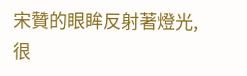宋贊的眼眸反射著燈光,很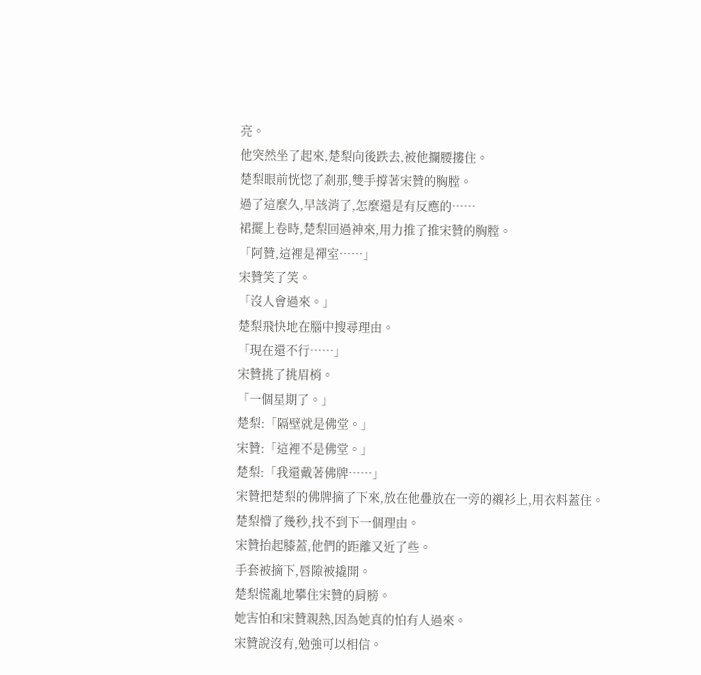亮。
他突然坐了起來,楚梨向後跌去,被他攔腰摟住。
楚梨眼前恍惚了剎那,雙手撐著宋贊的胸膛。
過了這麼久,早該消了,怎麼還是有反應的……
裙擺上卷時,楚梨回過神來,用力推了推宋贊的胸膛。
「阿贊,這裡是禪室……」
宋贊笑了笑。
「沒人會過來。」
楚梨飛快地在腦中搜尋理由。
「現在還不行……」
宋贊挑了挑眉梢。
「一個星期了。」
楚梨:「隔壁就是佛堂。」
宋贊:「這裡不是佛堂。」
楚梨:「我還戴著佛牌……」
宋贊把楚梨的佛牌摘了下來,放在他疊放在一旁的襯衫上,用衣料蓋住。
楚梨懵了幾秒,找不到下一個理由。
宋贊抬起膝蓋,他們的距離又近了些。
手套被摘下,唇隙被撬開。
楚梨慌亂地攀住宋贊的肩膀。
她害怕和宋贊親熱,因為她真的怕有人過來。
宋贊說沒有,勉強可以相信。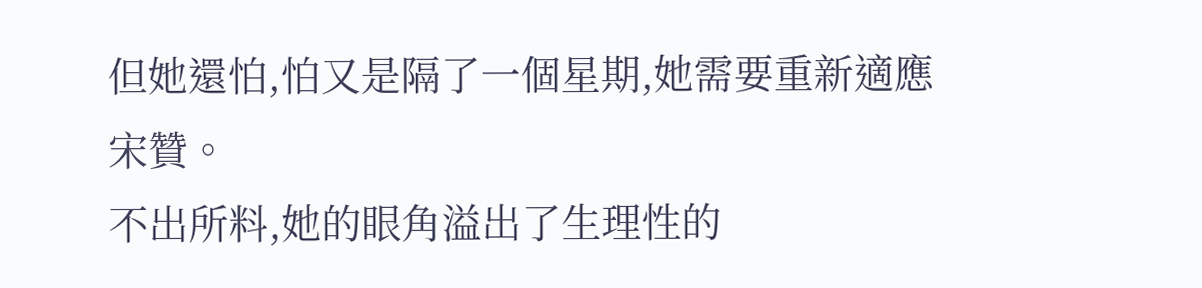但她還怕,怕又是隔了一個星期,她需要重新適應宋贊。
不出所料,她的眼角溢出了生理性的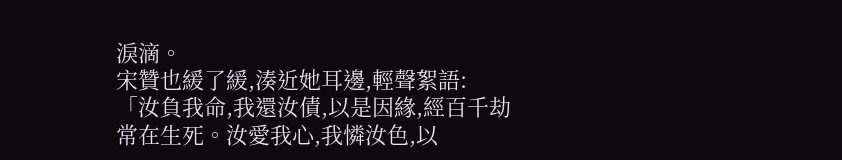淚滴。
宋贊也緩了緩,湊近她耳邊,輕聲絮語:
「汝負我命,我還汝債,以是因緣,經百千劫常在生死。汝愛我心,我憐汝色,以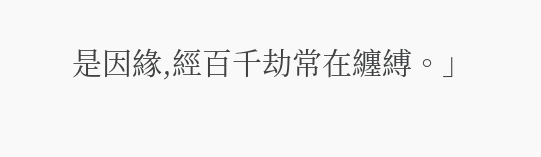是因緣,經百千劫常在纏縛。」